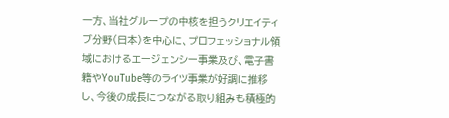一方、当社グループの中核を担うクリエイティブ分野(日本)を中心に、プロフェッショナル領域におけるエージェンシー事業及び、電子書籍やYouTube等のライツ事業が好調に推移し、今後の成長につながる取り組みも積極的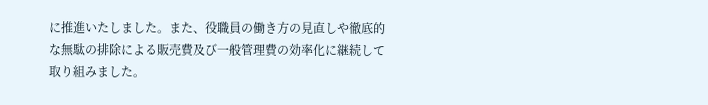に推進いたしました。また、役職員の働き方の見直しや徹底的な無駄の排除による販売費及び一般管理費の効率化に継続して取り組みました。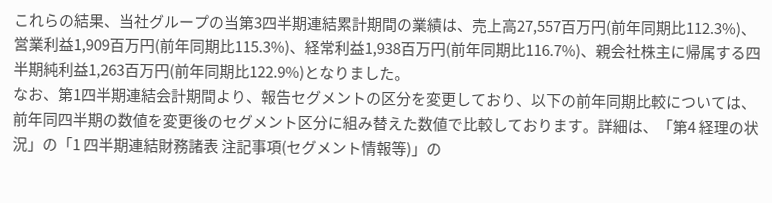これらの結果、当社グループの当第3四半期連結累計期間の業績は、売上高27,557百万円(前年同期比112.3%)、営業利益1,909百万円(前年同期比115.3%)、経常利益1,938百万円(前年同期比116.7%)、親会社株主に帰属する四半期純利益1,263百万円(前年同期比122.9%)となりました。
なお、第1四半期連結会計期間より、報告セグメントの区分を変更しており、以下の前年同期比較については、前年同四半期の数値を変更後のセグメント区分に組み替えた数値で比較しております。詳細は、「第4 経理の状況」の「1 四半期連結財務諸表 注記事項(セグメント情報等)」の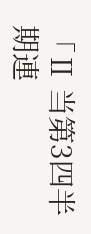「Ⅱ 当第3四半期連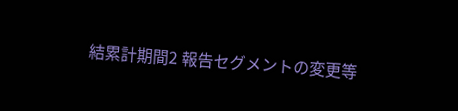結累計期間2 報告セグメントの変更等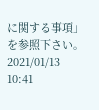に関する事項」を参照下さい。
2021/01/13 10:41